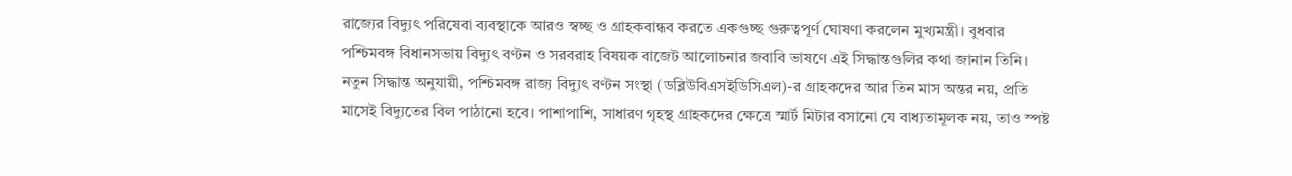রাজ্যের বিদ্যুৎ পরিষেবা ব্যবস্থাকে আরও স্বচ্ছ ও গ্রাহকবান্ধব করতে একগুচ্ছ গুরুত্বপূর্ণ ঘোষণা করলেন মুখ্যমন্ত্রী। বুধবার পশ্চিমবঙ্গ বিধানসভায় বিদ্যুৎ বণ্টন ও সরবরাহ বিষয়ক বাজেট আলোচনার জবাবি ভাষণে এই সিদ্ধান্তগুলির কথা জানান তিনি। নতুন সিদ্ধান্ত অনুযায়ী, পশ্চিমবঙ্গ রাজ্য বিদ্যুৎ বণ্টন সংস্থা (ডব্লিউবিএসইডিসিএল)-র গ্রাহকদের আর তিন মাস অন্তর নয়, প্রতি মাসেই বিদ্যুতের বিল পাঠানো হবে। পাশাপাশি, সাধারণ গৃহস্থ গ্রাহকদের ক্ষেত্রে স্মার্ট মিটার বসানো যে বাধ্যতামূলক নয়, তাও স্পষ্ট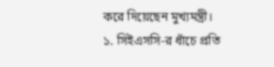করে দিয়েছেন মুখ্যমন্ত্রী।
১. সিইএসসি-র ধাঁচে প্রতি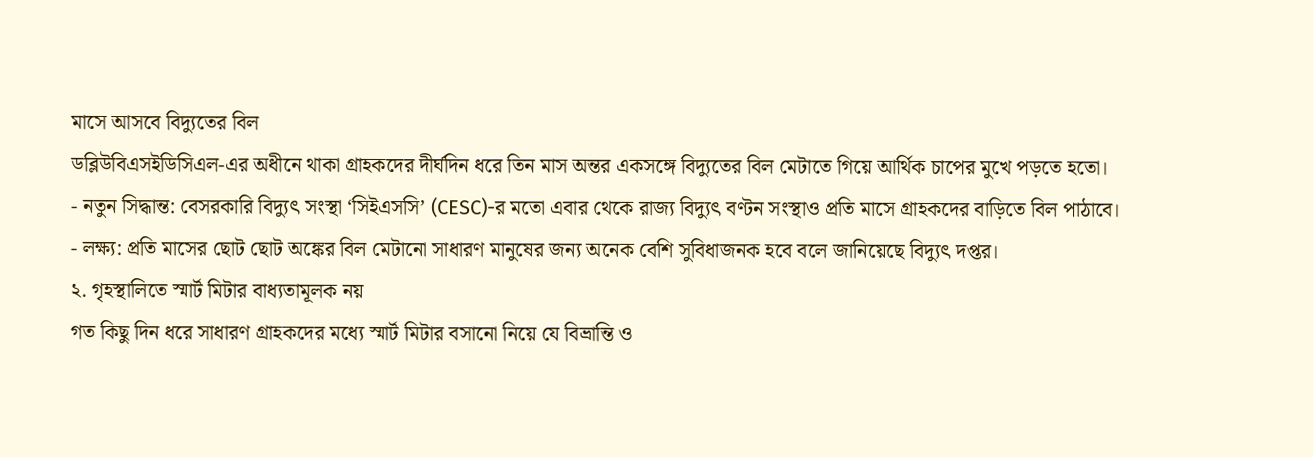মাসে আসবে বিদ্যুতের বিল
ডব্লিউবিএসইডিসিএল-এর অধীনে থাকা গ্রাহকদের দীর্ঘদিন ধরে তিন মাস অন্তর একসঙ্গে বিদ্যুতের বিল মেটাতে গিয়ে আর্থিক চাপের মুখে পড়তে হতো।
- নতুন সিদ্ধান্ত: বেসরকারি বিদ্যুৎ সংস্থা ‘সিইএসসি’ (CESC)-র মতো এবার থেকে রাজ্য বিদ্যুৎ বণ্টন সংস্থাও প্রতি মাসে গ্রাহকদের বাড়িতে বিল পাঠাবে।
- লক্ষ্য: প্রতি মাসের ছোট ছোট অঙ্কের বিল মেটানো সাধারণ মানুষের জন্য অনেক বেশি সুবিধাজনক হবে বলে জানিয়েছে বিদ্যুৎ দপ্তর।
২. গৃহস্থালিতে স্মার্ট মিটার বাধ্যতামূলক নয়
গত কিছু দিন ধরে সাধারণ গ্রাহকদের মধ্যে স্মার্ট মিটার বসানো নিয়ে যে বিভ্রান্তি ও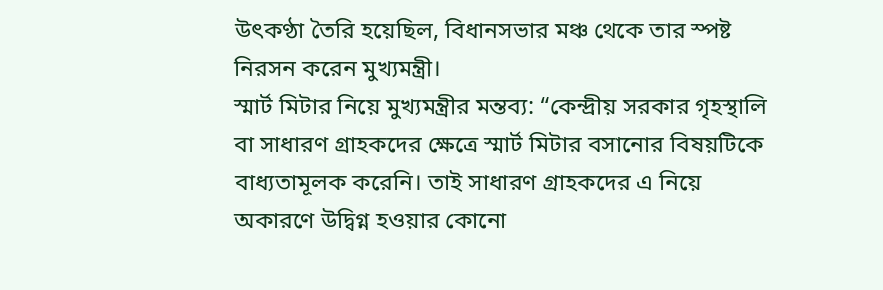উৎকণ্ঠা তৈরি হয়েছিল, বিধানসভার মঞ্চ থেকে তার স্পষ্ট নিরসন করেন মুখ্যমন্ত্রী।
স্মার্ট মিটার নিয়ে মুখ্যমন্ত্রীর মন্তব্য: “কেন্দ্রীয় সরকার গৃহস্থালি বা সাধারণ গ্রাহকদের ক্ষেত্রে স্মার্ট মিটার বসানোর বিষয়টিকে বাধ্যতামূলক করেনি। তাই সাধারণ গ্রাহকদের এ নিয়ে অকারণে উদ্বিগ্ন হওয়ার কোনো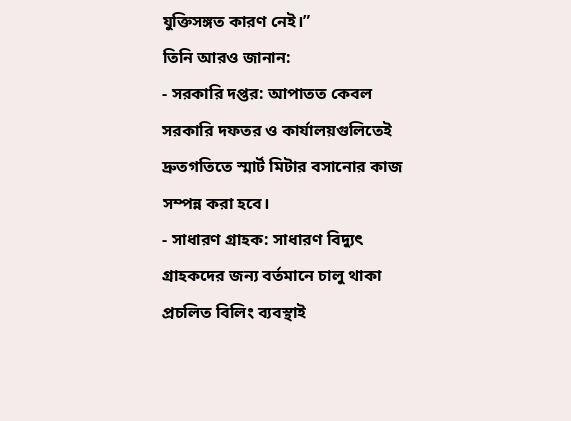যুক্তিসঙ্গত কারণ নেই।”
তিনি আরও জানান:
- সরকারি দপ্তর: আপাতত কেবল সরকারি দফতর ও কার্যালয়গুলিতেই দ্রুতগতিতে স্মার্ট মিটার বসানোর কাজ সম্পন্ন করা হবে।
- সাধারণ গ্রাহক: সাধারণ বিদ্যুৎ গ্রাহকদের জন্য বর্তমানে চালু থাকা প্রচলিত বিলিং ব্যবস্থাই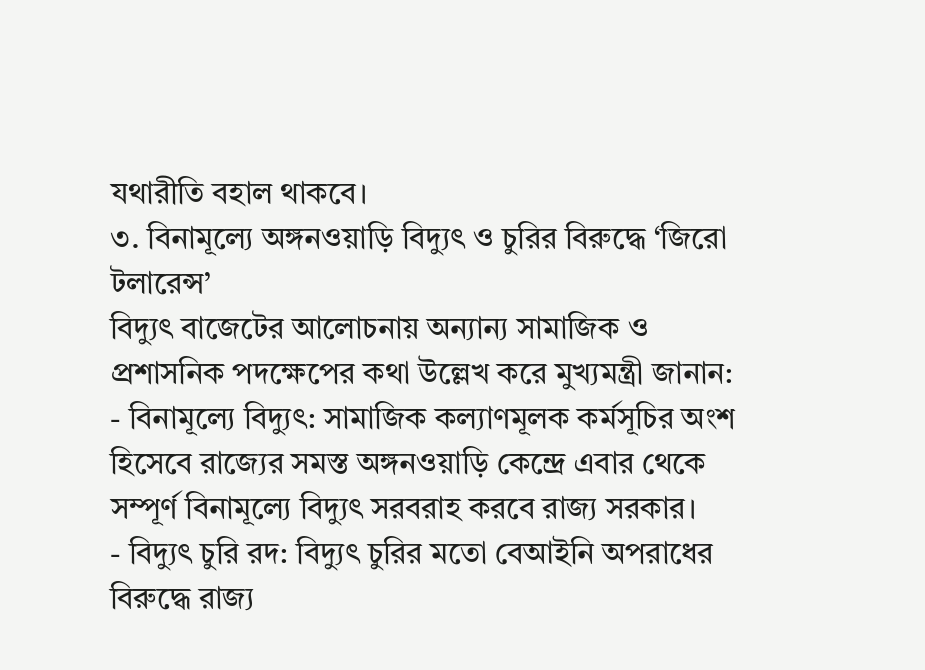যথারীতি বহাল থাকবে।
৩. বিনামূল্যে অঙ্গনওয়াড়ি বিদ্যুৎ ও চুরির বিরুদ্ধে ‘জিরো টলারেন্স’
বিদ্যুৎ বাজেটের আলোচনায় অন্যান্য সামাজিক ও প্রশাসনিক পদক্ষেপের কথা উল্লেখ করে মুখ্যমন্ত্রী জানান:
- বিনামূল্যে বিদ্যুৎ: সামাজিক কল্যাণমূলক কর্মসূচির অংশ হিসেবে রাজ্যের সমস্ত অঙ্গনওয়াড়ি কেন্দ্রে এবার থেকে সম্পূর্ণ বিনামূল্যে বিদ্যুৎ সরবরাহ করবে রাজ্য সরকার।
- বিদ্যুৎ চুরি রদ: বিদ্যুৎ চুরির মতো বেআইনি অপরাধের বিরুদ্ধে রাজ্য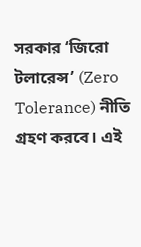সরকার ‘জিরো টলারেন্স’ (Zero Tolerance) নীতি গ্রহণ করবে। এই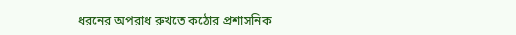ধরনের অপরাধ রুখতে কঠোর প্রশাসনিক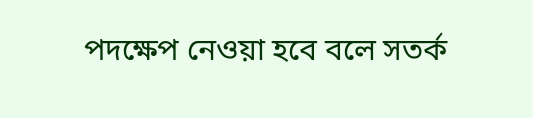পদক্ষেপ নেওয়া হবে বলে সতর্ক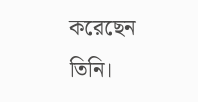করেছেন তিনি।